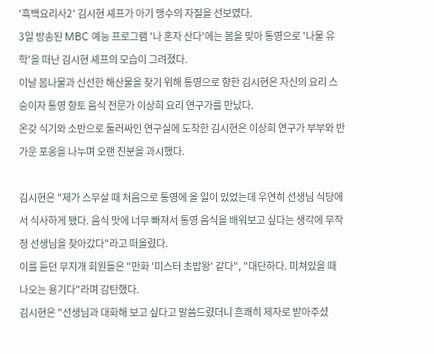'흑백요리사2' 김시현 셰프가 아기 맹수의 자질을 선보였다.
3일 방송된 MBC 예능 프로그램 '나 혼자 산다'에는 봄을 맞아 통영으로 '나물 유학'을 떠난 김시현 셰프의 모습이 그려졌다.
이날 봄나물과 신선한 해산물을 찾기 위해 통영으로 향한 김시현은 자신의 요리 스승이자 통영 향토 음식 전문가 이상희 요리 연구가를 만났다.
온갖 식기와 소반으로 둘러싸인 연구실에 도착한 김시현은 이상희 연구가 부부와 반가운 포옹을 나누며 오랜 친분을 과시했다.

김시현은 "제가 스무살 때 처음으로 통영에 올 일이 있었는데 우연히 선생님 식당에서 식사하게 됐다. 음식 맛에 너무 빠져서 통영 음식을 배워보고 싶다는 생각에 무작정 선생님을 찾아갔다"라고 떠올렸다.
이를 듣던 무지개 회원들은 "만화 '미스터 초밥왕' 같다", "대단하다. 미쳐있을 때 나오는 용기다"라며 감탄했다.
김시현은 "선생님과 대화해 보고 싶다고 말씀드렸더니 흔쾌히 제자로 받아주셨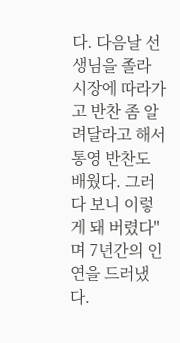다. 다음날 선생님을 졸라 시장에 따라가고 반찬 좀 알려달라고 해서 통영 반찬도 배웠다. 그러다 보니 이렇게 돼 버렸다"며 7년간의 인연을 드러냈다.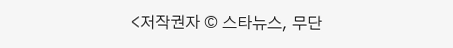<저작권자 © 스타뉴스, 무단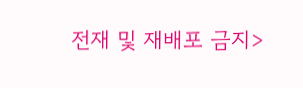전재 및 재배포 금지>